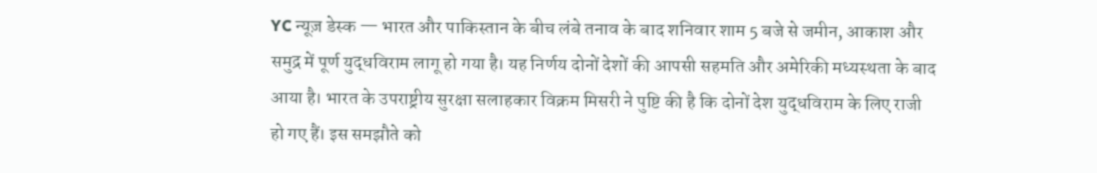YC न्यूज़ डेस्क — भारत और पाकिस्तान के बीच लंबे तनाव के बाद शनिवार शाम 5 बजे से जमीन, आकाश और समुद्र में पूर्ण युद्धविराम लागू हो गया है। यह निर्णय दोनों देशों की आपसी सहमति और अमेरिकी मध्यस्थता के बाद आया है। भारत के उपराष्ट्रीय सुरक्षा सलाहकार विक्रम मिसरी ने पुष्टि की है कि दोनों देश युद्धविराम के लिए राजी हो गए हैं। इस समझौते को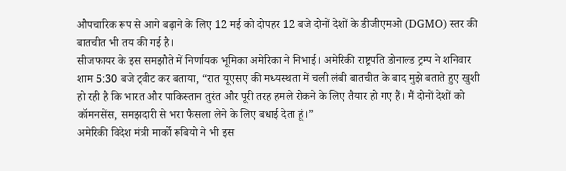औपचारिक रूप से आगे बढ़ाने के लिए 12 मई को दोपहर 12 बजे दोनों देशों के डीजीएमओ (DGMO) स्तर की बातचीत भी तय की गई है।
सीजफायर के इस समझौते में निर्णायक भूमिका अमेरिका ने निभाई। अमेरिकी राष्ट्रपति डोनाल्ड ट्रम्प ने शनिवार शाम 5:30 बजे ट्वीट कर बताया, “रात यूएसए की मध्यस्थता में चली लंबी बातचीत के बाद मुझे बताते हुए खुशी हो रही है कि भारत और पाकिस्तान तुरंत और पूरी तरह हमले रोकने के लिए तैयार हो गए हैं। मैं दोनों देशों को कॉमनसेंस, समझदारी से भरा फैसला लेने के लिए बधाई देता हूं।”
अमेरिकी विदेश मंत्री मार्को रूबियो ने भी इस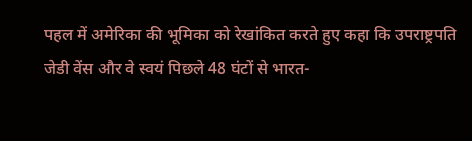पहल में अमेरिका की भूमिका को रेखांकित करते हुए कहा कि उपराष्ट्रपति जेडी वेंस और वे स्वयं पिछले 48 घंटों से भारत-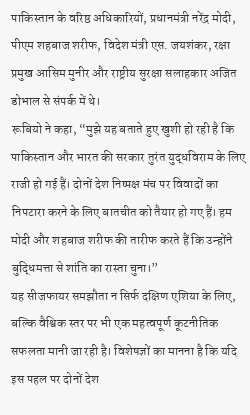पाकिस्तान के वरिष्ठ अधिकारियों, प्रधानमंत्री नरेंद्र मोदी, पीएम शहबाज शरीफ, विदेश मंत्री एस. जयशंकर, रक्षा प्रमुख आसिम मुनीर और राष्ट्रीय सुरक्षा सलाहकार अजित डोभाल से संपर्क में थे।
रूबियो ने कहा, “मुझे यह बताते हुए खुशी हो रही है कि पाकिस्तान और भारत की सरकार तुरंत युद्धविराम के लिए राजी हो गई हैं। दोनों देश निष्पक्ष मंच पर विवादों का निपटारा करने के लिए बातचीत को तैयार हो गए हैं। हम मोदी और शहबाज शरीफ की तारीफ करते हैं कि उन्होंने बुद्धिमत्ता से शांति का रास्ता चुना।”
यह सीजफायर समझौता न सिर्फ दक्षिण एशिया के लिए, बल्कि वैश्विक स्तर पर भी एक महत्वपूर्ण कूटनीतिक सफलता मानी जा रही है। विशेषज्ञों का मानना है कि यदि इस पहल पर दोनों देश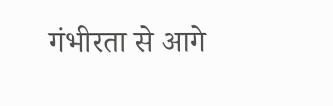गंभीरता से आगे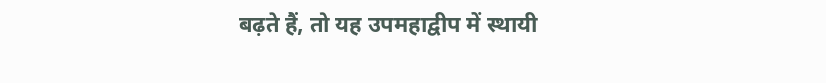बढ़ते हैं, तो यह उपमहाद्वीप में स्थायी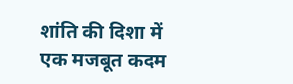शांति की दिशा में एक मजबूत कदम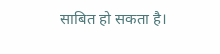साबित हो सकता है।